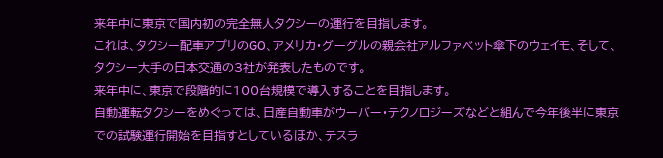来年中に東京で国内初の完全無人タクシーの運行を目指します。
これは、タクシー配車アプリのGO、アメリカ・グーグルの親会社アルファベット傘下のウェイモ、そして、タクシー大手の日本交通の3社が発表したものです。
来年中に、東京で段階的に100台規模で導入することを目指します。
自動運転タクシーをめぐっては、日産自動車がウーバー・テクノロジーズなどと組んで今年後半に東京での試験運行開始を目指すとしているほか、テスラ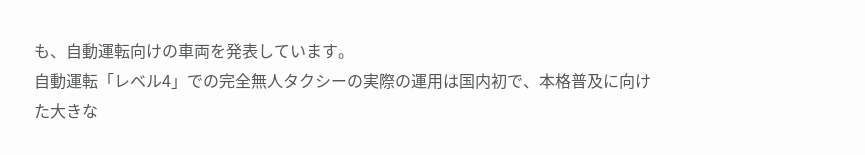も、自動運転向けの車両を発表しています。
自動運転「レベル4」での完全無人タクシーの実際の運用は国内初で、本格普及に向けた大きな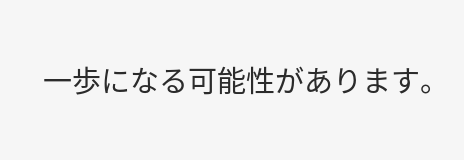一歩になる可能性があります。